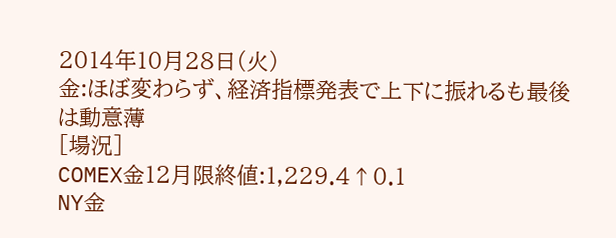2014年10月28日(火)
金:ほぼ変わらず、経済指標発表で上下に振れるも最後は動意薄
[場況]
COMEX金12月限終値:1,229.4↑0.1
NY金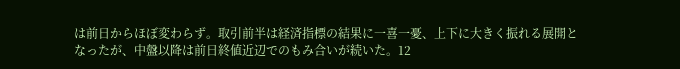は前日からほぼ変わらず。取引前半は経済指標の結果に一喜一憂、上下に大きく振れる展開となったが、中盤以降は前日終値近辺でのもみ合いが続いた。12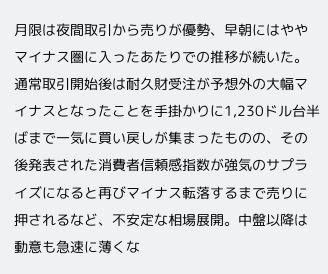月限は夜間取引から売りが優勢、早朝にはややマイナス圏に入ったあたりでの推移が続いた。通常取引開始後は耐久財受注が予想外の大幅マイナスとなったことを手掛かりに1,230ドル台半ばまで一気に買い戻しが集まったものの、その後発表された消費者信頼感指数が強気のサプライズになると再びマイナス転落するまで売りに押されるなど、不安定な相場展開。中盤以降は動意も急速に薄くな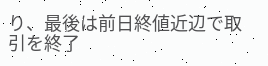り、最後は前日終値近辺で取引を終了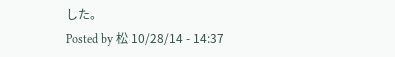した。
Posted by 松 10/28/14 - 14:37